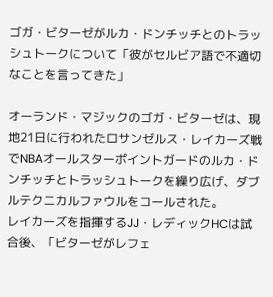ゴガ・ビターゼがルカ・ドンチッチとのトラッシュトークについて「彼がセルビア語で不適切なことを言ってきた」

オーランド・マジックのゴガ・ビターゼは、現地21日に行われたロサンゼルス・レイカーズ戦でNBAオールスターポイントガードのルカ・ドンチッチとトラッシュトークを繰り広げ、ダブルテクニカルファウルをコールされた。
レイカーズを指揮するJJ・レディックHCは試合後、「ビターゼがレフェ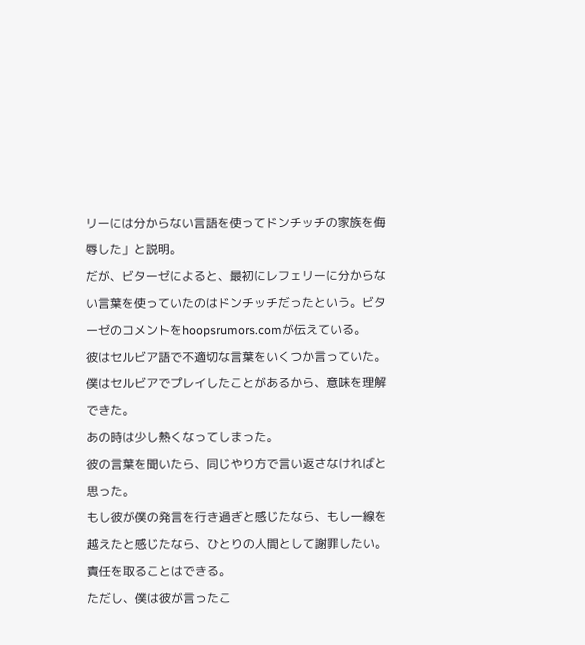リーには分からない言語を使ってドンチッチの家族を侮辱した」と説明。
だが、ビターゼによると、最初にレフェリーに分からない言葉を使っていたのはドンチッチだったという。ビターゼのコメントをhoopsrumors.comが伝えている。
彼はセルビア語で不適切な言葉をいくつか言っていた。
僕はセルビアでプレイしたことがあるから、意味を理解できた。
あの時は少し熱くなってしまった。
彼の言葉を聞いたら、同じやり方で言い返さなければと思った。
もし彼が僕の発言を行き過ぎと感じたなら、もし一線を越えたと感じたなら、ひとりの人間として謝罪したい。
責任を取ることはできる。
ただし、僕は彼が言ったこ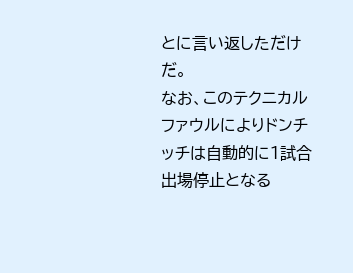とに言い返しただけだ。
なお、このテクニカルファウルによりドンチッチは自動的に1試合出場停止となる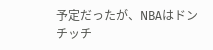予定だったが、NBAはドンチッチ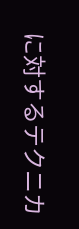に対するテクニカ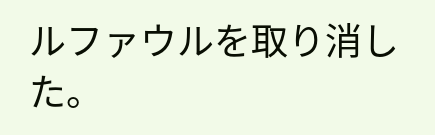ルファウルを取り消した。